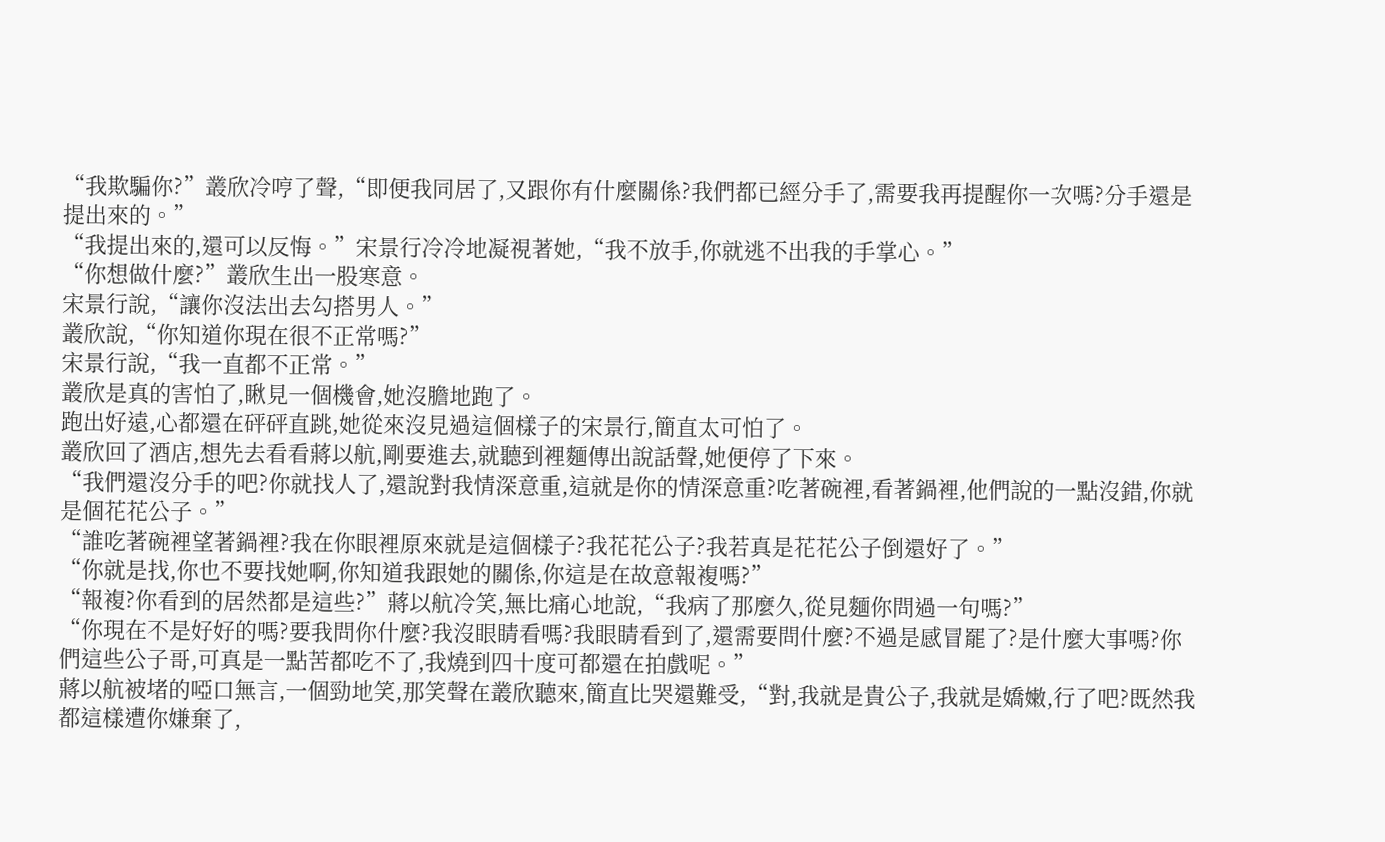“我欺騙你?”叢欣冷哼了聲,“即便我同居了,又跟你有什麼關係?我們都已經分手了,需要我再提醒你一次嗎?分手還是提出來的。”
“我提出來的,還可以反悔。”宋景行冷冷地凝視著她,“我不放手,你就逃不出我的手掌心。”
“你想做什麼?”叢欣生出一股寒意。
宋景行說,“讓你沒法出去勾搭男人。”
叢欣說,“你知道你現在很不正常嗎?”
宋景行說,“我一直都不正常。”
叢欣是真的害怕了,瞅見一個機會,她沒膽地跑了。
跑出好遠,心都還在砰砰直跳,她從來沒見過這個樣子的宋景行,簡直太可怕了。
叢欣回了酒店,想先去看看蔣以航,剛要進去,就聽到裡麵傳出說話聲,她便停了下來。
“我們還沒分手的吧?你就找人了,還說對我情深意重,這就是你的情深意重?吃著碗裡,看著鍋裡,他們說的一點沒錯,你就是個花花公子。”
“誰吃著碗裡望著鍋裡?我在你眼裡原來就是這個樣子?我花花公子?我若真是花花公子倒還好了。”
“你就是找,你也不要找她啊,你知道我跟她的關係,你這是在故意報複嗎?”
“報複?你看到的居然都是這些?”蔣以航冷笑,無比痛心地說,“我病了那麼久,從見麵你問過一句嗎?”
“你現在不是好好的嗎?要我問你什麼?我沒眼睛看嗎?我眼睛看到了,還需要問什麼?不過是感冒罷了?是什麼大事嗎?你們這些公子哥,可真是一點苦都吃不了,我燒到四十度可都還在拍戲呢。”
蔣以航被堵的啞口無言,一個勁地笑,那笑聲在叢欣聽來,簡直比哭還難受,“對,我就是貴公子,我就是嬌嫩,行了吧?既然我都這樣遭你嫌棄了,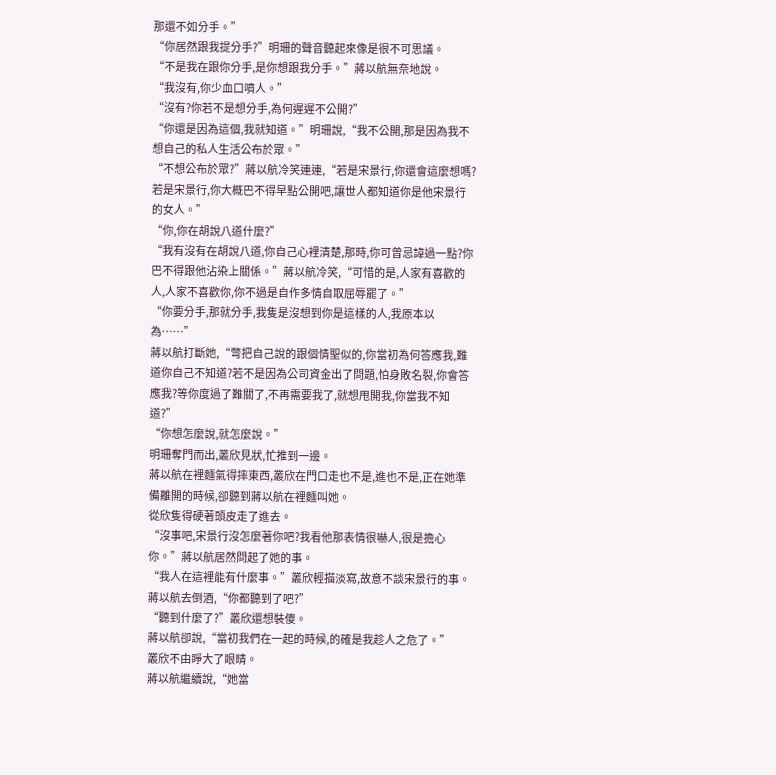那還不如分手。”
“你居然跟我提分手?”明珊的聲音聽起來像是很不可思議。
“不是我在跟你分手,是你想跟我分手。”蔣以航無奈地說。
“我沒有,你少血口噴人。”
“沒有?你若不是想分手,為何遲遲不公開?”
“你還是因為這個,我就知道。”明珊說,“我不公開,那是因為我不想自己的私人生活公布於眾。”
“不想公布於眾?”蔣以航冷笑連連,“若是宋景行,你還會這麼想嗎?若是宋景行,你大概巴不得早點公開吧,讓世人都知道你是他宋景行的女人。”
“你,你在胡說八道什麼?”
“我有沒有在胡說八道,你自己心裡清楚,那時,你可曾忌諱過一點?你巴不得跟他沾染上關係。”蔣以航冷笑,“可惜的是,人家有喜歡的人,人家不喜歡你,你不過是自作多情自取屈辱罷了。”
“你要分手,那就分手,我隻是沒想到你是這樣的人,我原本以為……”
蔣以航打斷她,“彆把自己說的跟個情聖似的,你當初為何答應我,難道你自己不知道?若不是因為公司資金出了問題,怕身敗名裂,你會答應我?等你度過了難關了,不再需要我了,就想甩開我,你當我不知道?”
“你想怎麼說,就怎麼說。”
明珊奪門而出,叢欣見狀,忙推到一邊。
蔣以航在裡麵氣得摔東西,叢欣在門口走也不是,進也不是,正在她準備離開的時候,卻聽到蔣以航在裡麵叫她。
從欣隻得硬著頭皮走了進去。
“沒事吧,宋景行沒怎麼著你吧?我看他那表情很嚇人,很是擔心你。”蔣以航居然問起了她的事。
“我人在這裡能有什麼事。”叢欣輕描淡寫,故意不談宋景行的事。
蔣以航去倒酒,“你都聽到了吧?”
“聽到什麼了?”叢欣還想裝傻。
蔣以航卻說,“當初我們在一起的時候,的確是我趁人之危了。”
叢欣不由睜大了眼睛。
蔣以航繼續說,“她當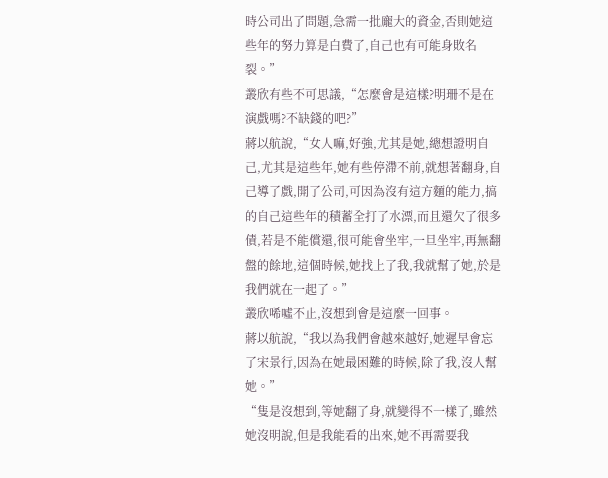時公司出了問題,急需一批龐大的資金,否則她這些年的努力算是白費了,自己也有可能身敗名裂。”
叢欣有些不可思議,“怎麼會是這樣?明珊不是在演戲嗎?不缺錢的吧?”
蔣以航說,“女人嘛,好強,尤其是她,總想證明自己,尤其是這些年,她有些停滯不前,就想著翻身,自己導了戲,開了公司,可因為沒有這方麵的能力,搞的自己這些年的積蓄全打了水漂,而且還欠了很多債,若是不能償還,很可能會坐牢,一旦坐牢,再無翻盤的餘地,這個時候,她找上了我,我就幫了她,於是我們就在一起了。”
叢欣唏噓不止,沒想到會是這麼一回事。
蔣以航說,“我以為我們會越來越好,她遲早會忘了宋景行,因為在她最困難的時候,除了我,沒人幫她。”
“隻是沒想到,等她翻了身,就變得不一樣了,雖然她沒明說,但是我能看的出來,她不再需要我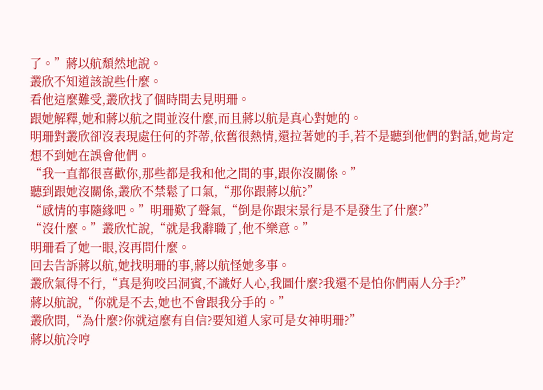了。”蔣以航頹然地說。
叢欣不知道該說些什麼。
看他這麼難受,叢欣找了個時間去見明珊。
跟她解釋,她和蔣以航之間並沒什麼,而且蔣以航是真心對她的。
明珊對叢欣卻沒表現處任何的芥蒂,依舊很熱情,還拉著她的手,若不是聽到他們的對話,她肯定想不到她在誤會他們。
“我一直都很喜歡你,那些都是我和他之間的事,跟你沒關係。”
聽到跟她沒關係,叢欣不禁鬆了口氣,“那你跟蔣以航?”
“感情的事隨緣吧。”明珊歎了聲氣,“倒是你跟宋景行是不是發生了什麼?”
“沒什麼。”叢欣忙說,“就是我辭職了,他不樂意。”
明珊看了她一眼,沒再問什麼。
回去告訴蔣以航,她找明珊的事,蔣以航怪她多事。
叢欣氣得不行,“真是狗咬呂洞賓,不識好人心,我圖什麼?我還不是怕你們兩人分手?”
蔣以航說,“你就是不去,她也不會跟我分手的。”
叢欣問,“為什麼?你就這麼有自信?要知道人家可是女神明珊?”
蔣以航冷哼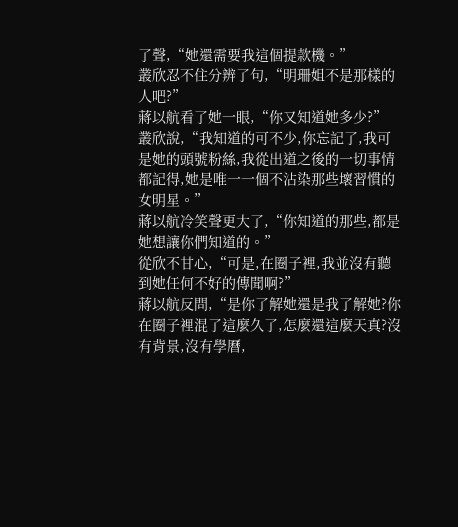了聲,“她還需要我這個提款機。”
叢欣忍不住分辨了句,“明珊姐不是那樣的人吧?”
蔣以航看了她一眼,“你又知道她多少?”
叢欣說,“我知道的可不少,你忘記了,我可是她的頭號粉絲,我從出道之後的一切事情都記得,她是唯一一個不沾染那些壞習慣的女明星。”
蔣以航冷笑聲更大了,“你知道的那些,都是她想讓你們知道的。”
從欣不甘心,“可是,在圈子裡,我並沒有聽到她任何不好的傳聞啊?”
蔣以航反問,“是你了解她還是我了解她?你在圈子裡混了這麼久了,怎麼還這麼天真?沒有背景,沒有學曆,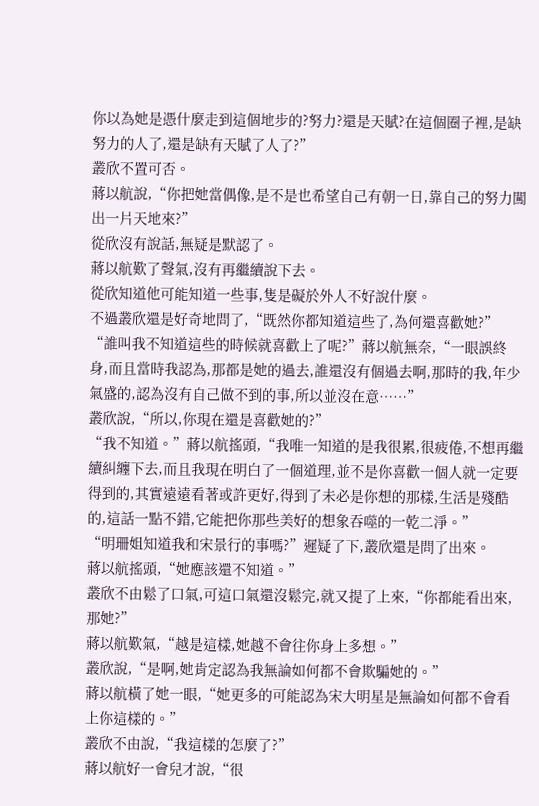你以為她是憑什麼走到這個地步的?努力?還是天賦?在這個圈子裡,是缺努力的人了,還是缺有天賦了人了?”
叢欣不置可否。
蔣以航說,“你把她當偶像,是不是也希望自己有朝一日,靠自己的努力闖出一片天地來?”
從欣沒有說話,無疑是默認了。
蔣以航歎了聲氣,沒有再繼續說下去。
從欣知道他可能知道一些事,隻是礙於外人不好說什麼。
不過叢欣還是好奇地問了,“既然你都知道這些了,為何還喜歡她?”
“誰叫我不知道這些的時候就喜歡上了呢?”蔣以航無奈,“一眼誤終身,而且當時我認為,那都是她的過去,誰還沒有個過去啊,那時的我,年少氣盛的,認為沒有自己做不到的事,所以並沒在意……”
叢欣說,“所以,你現在還是喜歡她的?”
“我不知道。”蔣以航搖頭,“我唯一知道的是我很累,很疲倦,不想再繼續糾纏下去,而且我現在明白了一個道理,並不是你喜歡一個人就一定要得到的,其實遠遠看著或許更好,得到了未必是你想的那樣,生活是殘酷的,這話一點不錯,它能把你那些美好的想象吞噬的一乾二淨。”
“明珊姐知道我和宋景行的事嗎?”遲疑了下,叢欣還是問了出來。
蔣以航搖頭,“她應該還不知道。”
叢欣不由鬆了口氣,可這口氣還沒鬆完,就又提了上來,“你都能看出來,那她?”
蔣以航歎氣,“越是這樣,她越不會往你身上多想。”
叢欣說,“是啊,她肯定認為我無論如何都不會欺騙她的。”
蔣以航橫了她一眼,“她更多的可能認為宋大明星是無論如何都不會看上你這樣的。”
叢欣不由說,“我這樣的怎麼了?”
蔣以航好一會兒才說,“很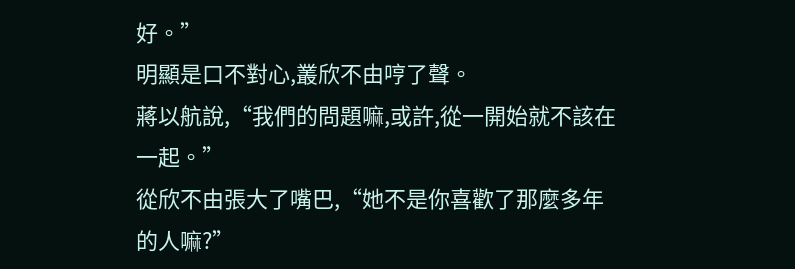好。”
明顯是口不對心,叢欣不由哼了聲。
蔣以航說,“我們的問題嘛,或許,從一開始就不該在一起。”
從欣不由張大了嘴巴,“她不是你喜歡了那麼多年的人嘛?”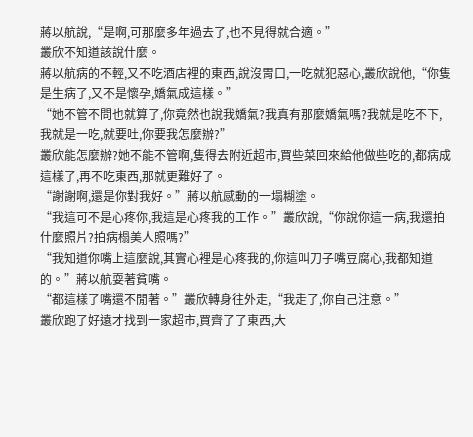蔣以航說,“是啊,可那麼多年過去了,也不見得就合適。”
叢欣不知道該說什麼。
蔣以航病的不輕,又不吃酒店裡的東西,說沒胃口,一吃就犯惡心,叢欣說他,“你隻是生病了,又不是懷孕,嬌氣成這樣。”
“她不管不問也就算了,你竟然也說我嬌氣?我真有那麼嬌氣嗎?我就是吃不下,我就是一吃,就要吐,你要我怎麼辦?”
叢欣能怎麼辦?她不能不管啊,隻得去附近超市,買些菜回來給他做些吃的,都病成這樣了,再不吃東西,那就更難好了。
“謝謝啊,還是你對我好。”蔣以航感動的一塌糊塗。
“我這可不是心疼你,我這是心疼我的工作。”叢欣說,“你說你這一病,我還拍什麼照片?拍病榻美人照嗎?”
“我知道你嘴上這麼說,其實心裡是心疼我的,你這叫刀子嘴豆腐心,我都知道的。”蔣以航耍著貧嘴。
“都這樣了嘴還不閒著。”叢欣轉身往外走,“我走了,你自己注意。”
叢欣跑了好遠才找到一家超市,買齊了了東西,大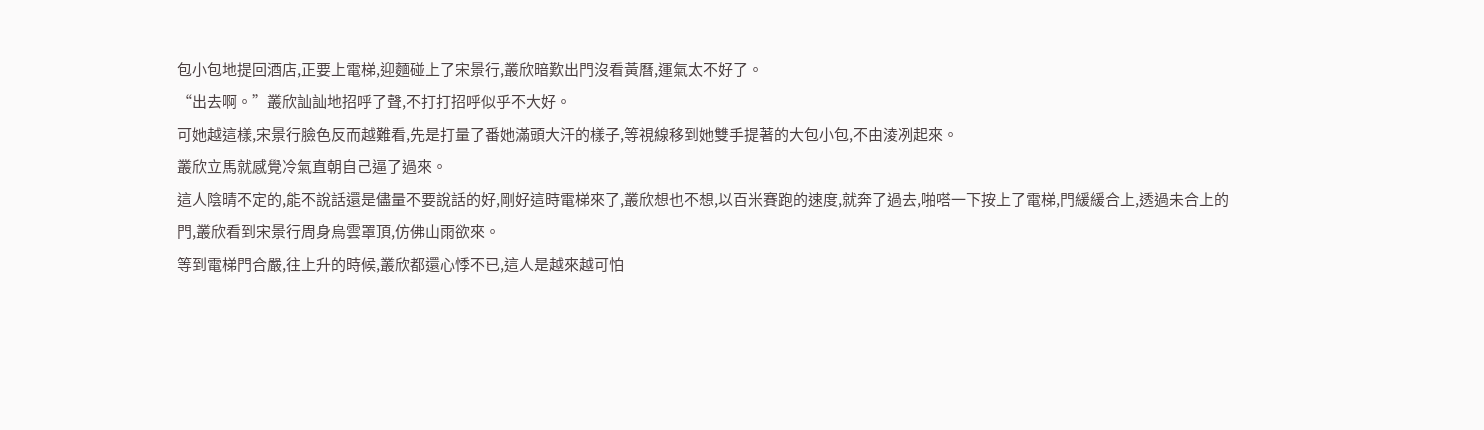包小包地提回酒店,正要上電梯,迎麵碰上了宋景行,叢欣暗歎出門沒看黃曆,運氣太不好了。
“出去啊。”叢欣訕訕地招呼了聲,不打打招呼似乎不大好。
可她越這樣,宋景行臉色反而越難看,先是打量了番她滿頭大汗的樣子,等視線移到她雙手提著的大包小包,不由淩冽起來。
叢欣立馬就感覺冷氣直朝自己逼了過來。
這人陰晴不定的,能不說話還是儘量不要說話的好,剛好這時電梯來了,叢欣想也不想,以百米賽跑的速度,就奔了過去,啪嗒一下按上了電梯,門緩緩合上,透過未合上的門,叢欣看到宋景行周身烏雲罩頂,仿佛山雨欲來。
等到電梯門合嚴,往上升的時候,叢欣都還心悸不已,這人是越來越可怕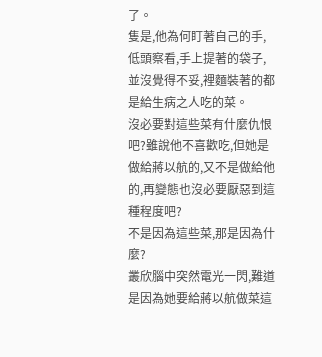了。
隻是,他為何盯著自己的手,低頭察看,手上提著的袋子,並沒覺得不妥,裡麵裝著的都是給生病之人吃的菜。
沒必要對這些菜有什麼仇恨吧?雖說他不喜歡吃,但她是做給蔣以航的,又不是做給他的,再變態也沒必要厭惡到這種程度吧?
不是因為這些菜,那是因為什麼?
叢欣腦中突然電光一閃,難道是因為她要給蔣以航做菜這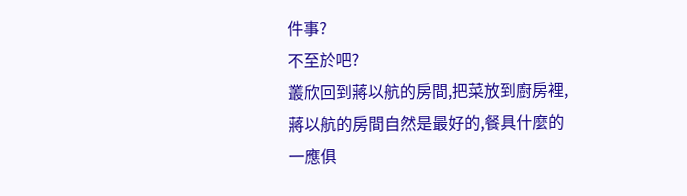件事?
不至於吧?
叢欣回到蔣以航的房間,把菜放到廚房裡,蔣以航的房間自然是最好的,餐具什麼的一應俱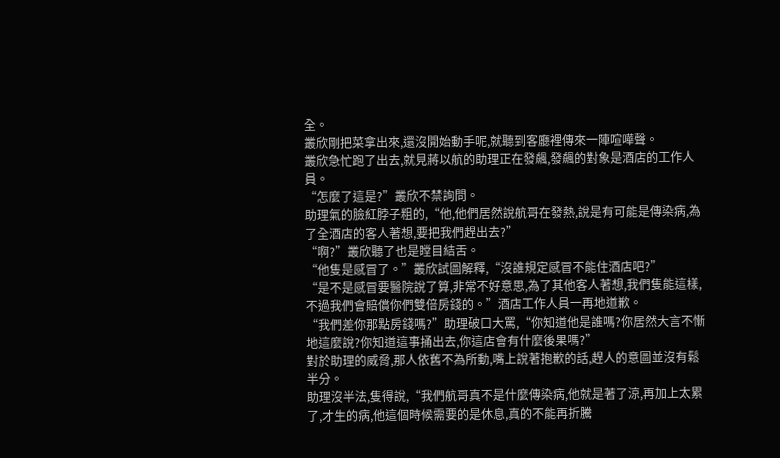全。
叢欣剛把菜拿出來,還沒開始動手呢,就聽到客廳裡傳來一陣喧嘩聲。
叢欣急忙跑了出去,就見蔣以航的助理正在發飆,發飆的對象是酒店的工作人員。
“怎麼了這是?”叢欣不禁詢問。
助理氣的臉紅脖子粗的,“他,他們居然說航哥在發熱,說是有可能是傳染病,為了全酒店的客人著想,要把我們趕出去?”
“啊?”叢欣聽了也是瞠目結舌。
“他隻是感冒了。”叢欣試圖解釋,“沒誰規定感冒不能住酒店吧?”
“是不是感冒要醫院說了算,非常不好意思,為了其他客人著想,我們隻能這樣,不過我們會賠償你們雙倍房錢的。”酒店工作人員一再地道歉。
“我們差你那點房錢嗎?”助理破口大罵,“你知道他是誰嗎?你居然大言不慚地這麼說?你知道這事捅出去,你這店會有什麼後果嗎?”
對於助理的威脅,那人依舊不為所動,嘴上說著抱歉的話,趕人的意圖並沒有鬆半分。
助理沒半法,隻得說,“我們航哥真不是什麼傳染病,他就是著了涼,再加上太累了,才生的病,他這個時候需要的是休息,真的不能再折騰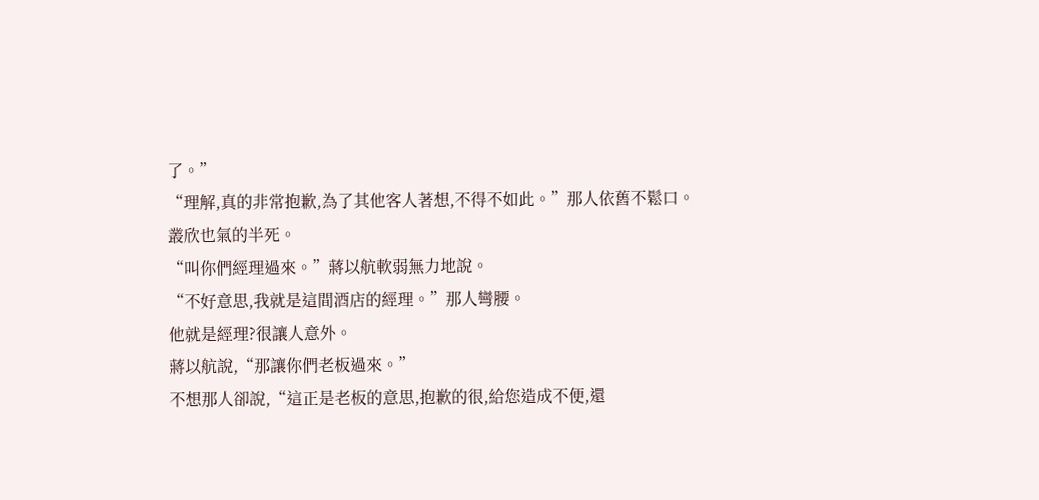了。”
“理解,真的非常抱歉,為了其他客人著想,不得不如此。”那人依舊不鬆口。
叢欣也氣的半死。
“叫你們經理過來。”蔣以航軟弱無力地說。
“不好意思,我就是這間酒店的經理。”那人彎腰。
他就是經理?很讓人意外。
蔣以航說,“那讓你們老板過來。”
不想那人卻說,“這正是老板的意思,抱歉的很,給您造成不便,還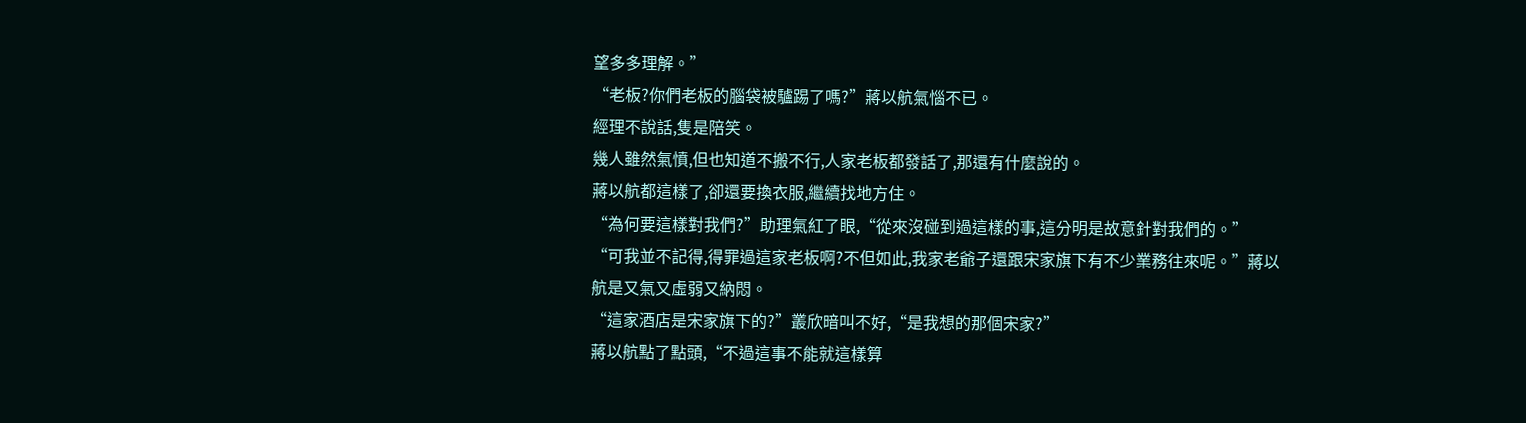望多多理解。”
“老板?你們老板的腦袋被驢踢了嗎?”蔣以航氣惱不已。
經理不說話,隻是陪笑。
幾人雖然氣憤,但也知道不搬不行,人家老板都發話了,那還有什麼說的。
蔣以航都這樣了,卻還要換衣服,繼續找地方住。
“為何要這樣對我們?”助理氣紅了眼,“從來沒碰到過這樣的事,這分明是故意針對我們的。”
“可我並不記得,得罪過這家老板啊?不但如此,我家老爺子還跟宋家旗下有不少業務往來呢。”蔣以航是又氣又虛弱又納悶。
“這家酒店是宋家旗下的?”叢欣暗叫不好,“是我想的那個宋家?”
蔣以航點了點頭,“不過這事不能就這樣算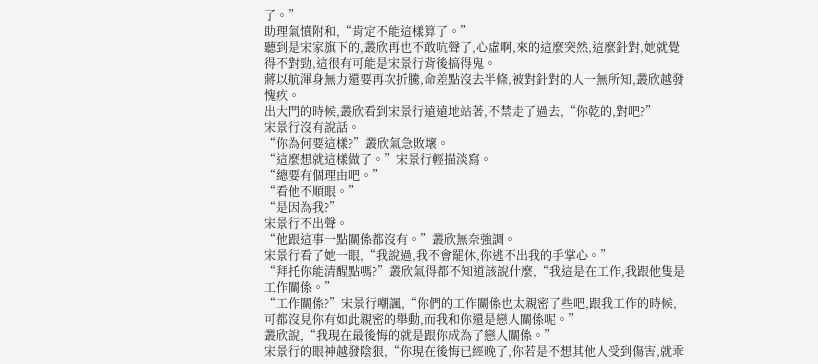了。”
助理氣憤附和,“肯定不能這樣算了。”
聽到是宋家旗下的,叢欣再也不敢吭聲了,心虛啊,來的這麼突然,這麼針對,她就覺得不對勁,這很有可能是宋景行背後搞得鬼。
蔣以航渾身無力還要再次折騰,命差點沒去半條,被對針對的人一無所知,叢欣越發愧疚。
出大門的時候,叢欣看到宋景行遠遠地站著,不禁走了過去,“你乾的,對吧?”
宋景行沒有說話。
“你為何要這樣?”叢欣氣急敗壞。
“這麼想就這樣做了。”宋景行輕描淡寫。
“總要有個理由吧。”
“看他不順眼。”
“是因為我?”
宋景行不出聲。
“他跟這事一點關係都沒有。”叢欣無奈強調。
宋景行看了她一眼,“我說過,我不會罷休,你逃不出我的手掌心。”
“拜托你能清醒點嗎?”叢欣氣得都不知道該說什麼,“我這是在工作,我跟他隻是工作關係。”
“工作關係?”宋景行嘲諷,“你們的工作關係也太親密了些吧,跟我工作的時候,可都沒見你有如此親密的舉動,而我和你還是戀人關係呢。”
叢欣說,“我現在最後悔的就是跟你成為了戀人關係。”
宋景行的眼神越發陰狠,“你現在後悔已經晚了,你若是不想其他人受到傷害,就乖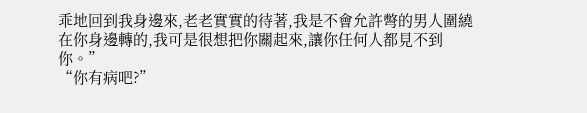乖地回到我身邊來,老老實實的待著,我是不會允許彆的男人圍繞在你身邊轉的,我可是很想把你關起來,讓你任何人都見不到你。”
“你有病吧?”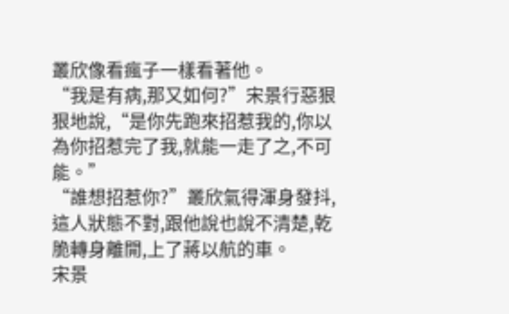叢欣像看瘋子一樣看著他。
“我是有病,那又如何?”宋景行惡狠狠地說,“是你先跑來招惹我的,你以為你招惹完了我,就能一走了之,不可能。”
“誰想招惹你?”叢欣氣得渾身發抖,這人狀態不對,跟他說也說不清楚,乾脆轉身離開,上了蔣以航的車。
宋景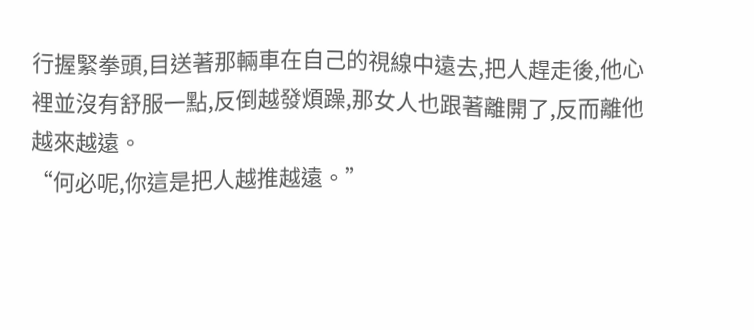行握緊拳頭,目送著那輛車在自己的視線中遠去,把人趕走後,他心裡並沒有舒服一點,反倒越發煩躁,那女人也跟著離開了,反而離他越來越遠。
“何必呢,你這是把人越推越遠。”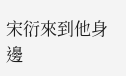宋衍來到他身邊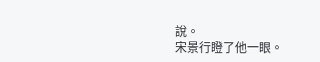說。
宋景行瞪了他一眼。